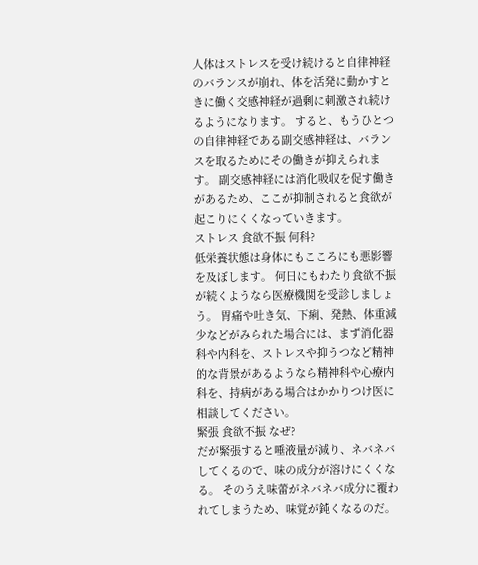人体はストレスを受け続けると自律神経のバランスが崩れ、体を活発に動かすときに働く交感神経が過剰に刺激され続けるようになります。 すると、もうひとつの自律神経である副交感神経は、バランスを取るためにその働きが抑えられます。 副交感神経には消化吸収を促す働きがあるため、ここが抑制されると食欲が起こりにくくなっていきます。
ストレス 食欲不振 何科?
低栄養状態は身体にもこころにも悪影響を及ぼします。 何日にもわたり食欲不振が続くようなら医療機関を受診しましょう。 胃痛や吐き気、下痢、発熱、体重減少などがみられた場合には、まず消化器科や内科を、ストレスや抑うつなど精神的な背景があるようなら精神科や心療内科を、持病がある場合はかかりつけ医に相談してください。
緊張 食欲不振 なぜ?
だが緊張すると唾液量が減り、ネバネバしてくるので、味の成分が溶けにくくなる。 そのうえ味蕾がネバネバ成分に覆われてしまうため、味覚が鈍くなるのだ。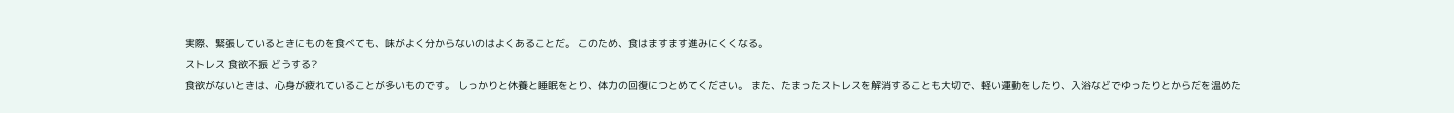実際、緊張しているときにものを食べても、味がよく分からないのはよくあることだ。 このため、食はますます進みにくくなる。
ストレス 食欲不振 どうする?
食欲がないときは、心身が疲れていることが多いものです。 しっかりと休養と睡眠をとり、体力の回復につとめてください。 また、たまったストレスを解消することも大切で、軽い運動をしたり、入浴などでゆったりとからだを温めた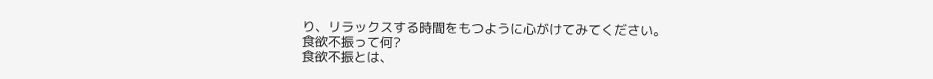り、リラックスする時間をもつように心がけてみてください。
食欲不振って何?
食欲不振とは、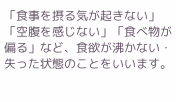「食事を摂る気が起きない」「空腹を感じない」「食べ物が偏る」など、食欲が沸かない・失った状態のことをいいます。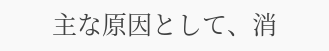主な原因として、消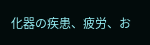化器の疾患、疲労、お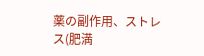薬の副作用、ストレス(肥満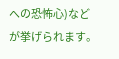への恐怖心)などが挙げられます。